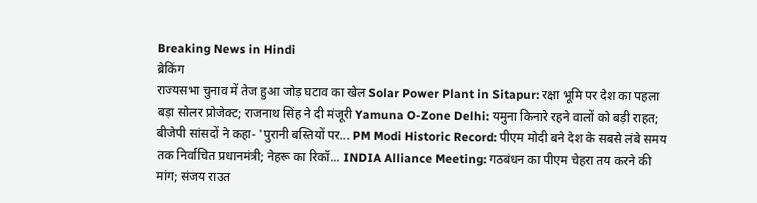Breaking News in Hindi
ब्रेकिंग
राज्यसभा चुनाव में तेज हुआ जोड़ घटाव का खेल Solar Power Plant in Sitapur: रक्षा भूमि पर देश का पहला बड़ा सोलर प्रोजेक्ट; राजनाथ सिंह ने दी मंजूरी Yamuna O-Zone Delhi: यमुना किनारे रहने वालों को बड़ी राहत; बीजेपी सांसदों ने कहा- 'पुरानी बस्तियों पर... PM Modi Historic Record: पीएम मोदी बने देश के सबसे लंबे समय तक निर्वाचित प्रधानमंत्री; नेहरू का रिकॉ... INDIA Alliance Meeting: गठबंधन का पीएम चेहरा तय करने की मांग; संजय राउत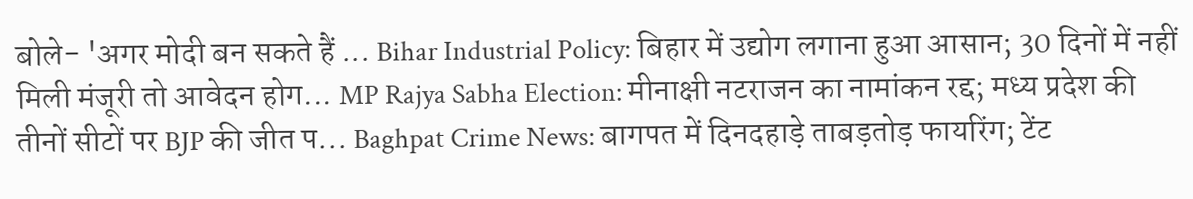बोले- 'अगर मोदी बन सकते हैं ... Bihar Industrial Policy: बिहार में उद्योग लगाना हुआ आसान; 30 दिनों में नहीं मिली मंजूरी तो आवेदन होग... MP Rajya Sabha Election: मीनाक्षी नटराजन का नामांकन रद्द; मध्य प्रदेश की तीनों सीटों पर BJP की जीत प... Baghpat Crime News: बागपत में दिनदहाड़े ताबड़तोड़ फायरिंग; टेंट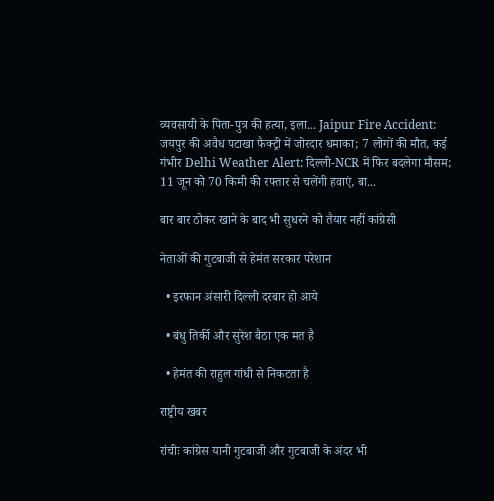व्यवसायी के पिता-पुत्र की हत्या, इला... Jaipur Fire Accident: जयपुर की अवैध पटाखा फैक्ट्री में जोरदार धमाका; 7 लोगों की मौत, कई गंभीर Delhi Weather Alert: दिल्ली-NCR में फिर बदलेगा मौसम; 11 जून को 70 किमी की रफ्तार से चलेंगी हवाएं, बा...

बार बार ठोकर खाने के बाद भी सुधरने को तैयार नहीं कांग्रेसी

नेताओं की गुटबाजी से हेमंत सरकार परेशान

  • इरफान अंसारी दिल्ली दरबार हो आये

  • बंधु तिर्की और सुरेश बैठा एक मत है

  • हेमंत की राहुल गांधी से निकटता है

राष्ट्रीय खबर

रांचीः कांग्रेस यानी गुटबाजी और गुटबाजी के अंदर भी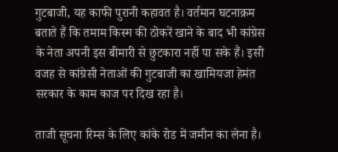गुटबाजी, यह काफी पुरानी कहावत है। वर्तमान घटनाक्रम बताते हैं कि तमाम किस्म की ठोकरें खाने के बाद भी कांग्रेस के नेता अपनी इस बीमारी से छुटकारा नहीं पा सके हैं। इसी वजह से कांग्रेसी नेताओं की गुटबाजी का खामियजा हेमंत सरकार के काम काज पर दिख रहा है।

ताजी सूचना रिम्स के लिए कांके रोड में जमीन का लेना है।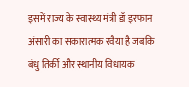इसमें राज्य के स्वास्थ्य मंत्री डॉ इरफान अंसारी का सकारात्मक रवैया है जबकि बंधु तिर्की और स्थानीय विधायक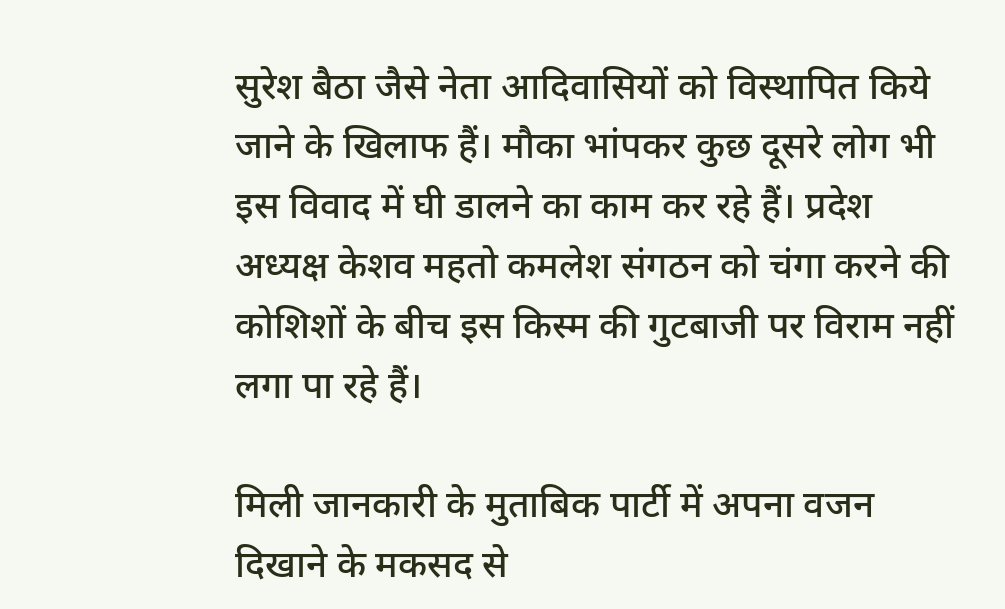सुरेश बैठा जैसे नेता आदिवासियों को विस्थापित किये जाने के खिलाफ हैं। मौका भांपकर कुछ दूसरे लोग भी इस विवाद में घी डालने का काम कर रहे हैं। प्रदेश अध्यक्ष केशव महतो कमलेश संगठन को चंगा करने की कोशिशों के बीच इस किस्म की गुटबाजी पर विराम नहीं लगा पा रहे हैं।

मिली जानकारी के मुताबिक पार्टी में अपना वजन दिखाने के मकसद से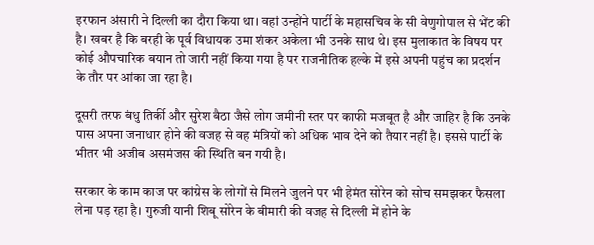इरफान अंसारी ने दिल्ली का दौरा किया था। वहां उन्होंने पार्टी के महासचिव के सी वेणुगोपाल से भेंट की है। खबर है कि बरही के पूर्व विधायक उमा शंकर अकेला भी उनके साथ थे। इस मुलाकात के विषय पर कोई औपचारिक बयान तो जारी नहीं किया गया है पर राजनीतिक हल्के में इसे अपनी पहुंच का प्रदर्शन के तौर पर आंका जा रहा है।

दूसरी तरफ बंधु तिर्की और सुरेश बैठा जैसे लोग जमीनी स्तर पर काफी मजबूत है और जाहिर है कि उनके पास अपना जनाधार होने की वजह से वह मंत्रियों को अधिक भाव देने को तैयार नहीं है। इससे पार्टी के भीतर भी अजीब असमंजस की स्थिति बन गयी है।

सरकार के काम काज पर कांग्रेस के लोगों से मिलने जुलने पर भी हेमंत सोरेन को सोच समझकर फैसला लेना पड़ रहा है। गुरुजी यानी शिबू सोरेन के बीमारी की वजह से दिल्ली में होने के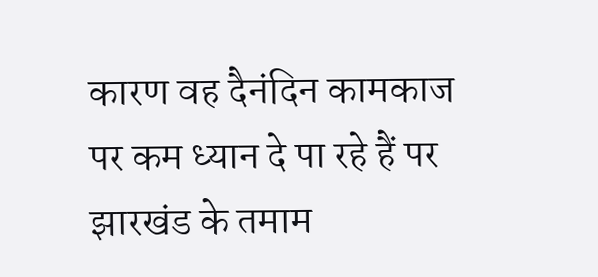कारण वह दैनंदिन कामकाज पर कम ध्यान दे पा रहे हैं पर झारखंड के तमाम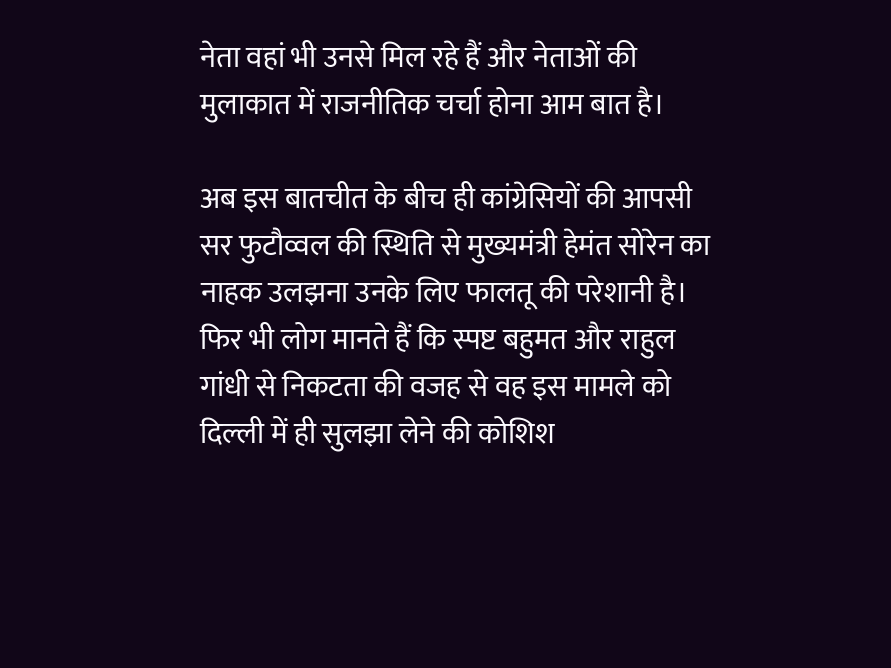नेता वहां भी उनसे मिल रहे हैं और नेताओं की मुलाकात में राजनीतिक चर्चा होना आम बात है।

अब इस बातचीत के बीच ही कांग्रेसियों की आपसी सर फुटौव्वल की स्थिति से मुख्यमंत्री हेमंत सोरेन का नाहक उलझना उनके लिए फालतू की परेशानी है। फिर भी लोग मानते हैं कि स्पष्ट बहुमत और राहुल गांधी से निकटता की वजह से वह इस मामले को दिल्ली में ही सुलझा लेने की कोशिश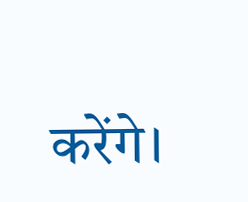करेंगे।